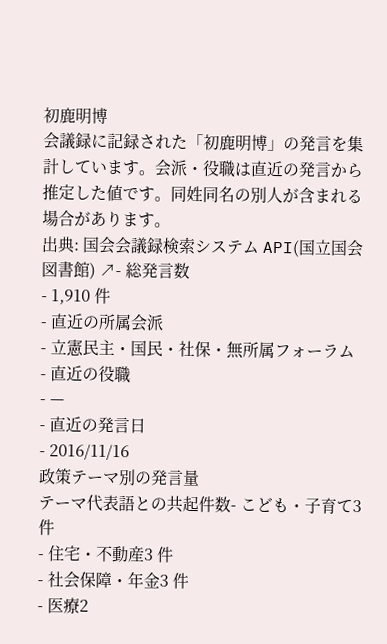初鹿明博
会議録に記録された「初鹿明博」の発言を集計しています。会派・役職は直近の発言から推定した値です。同姓同名の別人が含まれる場合があります。
出典: 国会会議録検索システム API(国立国会図書館) ↗- 総発言数
- 1,910 件
- 直近の所属会派
- 立憲民主・国民・社保・無所属フォーラム
- 直近の役職
- —
- 直近の発言日
- 2016/11/16
政策テーマ別の発言量
テーマ代表語との共起件数- こども・子育て3 件
- 住宅・不動産3 件
- 社会保障・年金3 件
- 医療2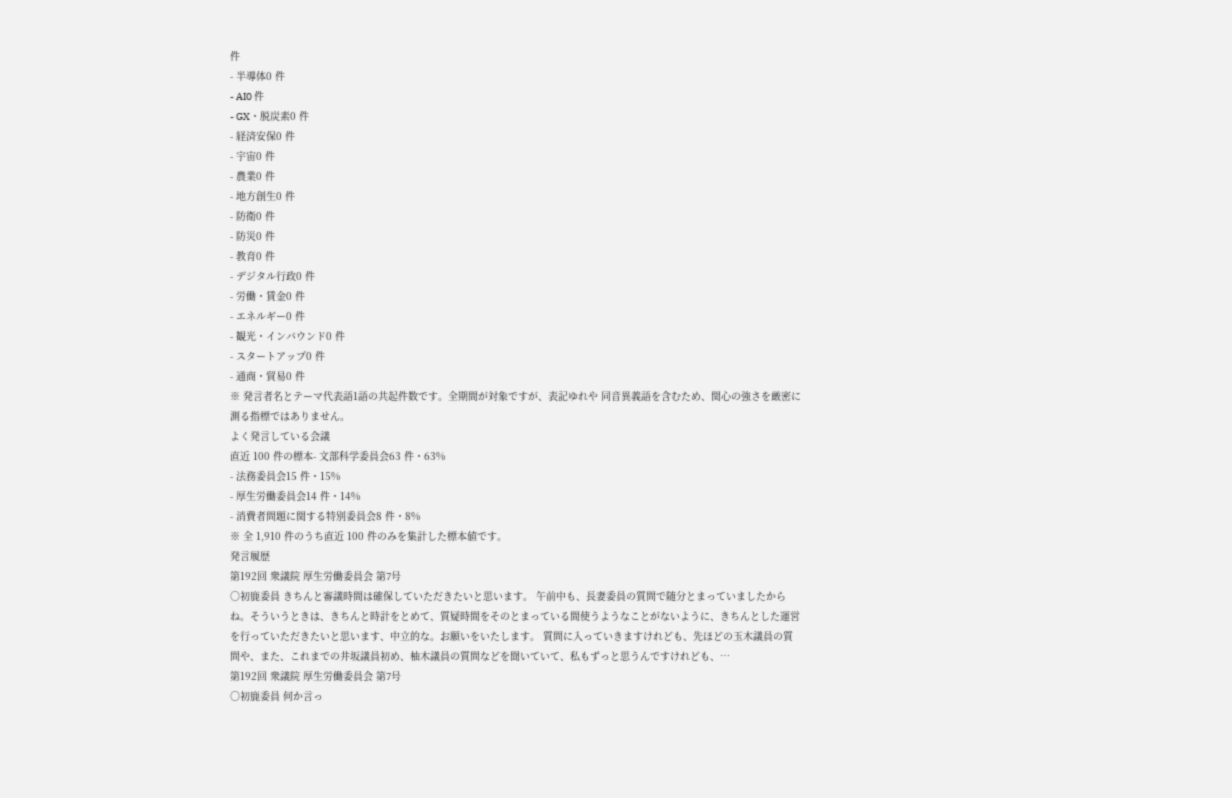件
- 半導体0 件
- AI0 件
- GX・脱炭素0 件
- 経済安保0 件
- 宇宙0 件
- 農業0 件
- 地方創生0 件
- 防衛0 件
- 防災0 件
- 教育0 件
- デジタル行政0 件
- 労働・賃金0 件
- エネルギー0 件
- 観光・インバウンド0 件
- スタートアップ0 件
- 通商・貿易0 件
※ 発言者名とテーマ代表語1語の共起件数です。全期間が対象ですが、表記ゆれや 同音異義語を含むため、関心の強さを厳密に測る指標ではありません。
よく発言している会議
直近 100 件の標本- 文部科学委員会63 件・63%
- 法務委員会15 件・15%
- 厚生労働委員会14 件・14%
- 消費者問題に関する特別委員会8 件・8%
※ 全 1,910 件のうち直近 100 件のみを集計した標本値です。
発言履歴
第192回 衆議院 厚生労働委員会 第7号
○初鹿委員 きちんと審議時間は確保していただきたいと思います。 午前中も、長妻委員の質問で随分とまっていましたからね。そういうときは、きちんと時計をとめて、質疑時間をそのとまっている間使うようなことがないように、きちんとした運営を行っていただきたいと思います、中立的な。お願いをいたします。 質問に入っていきますけれども、先ほどの玉木議員の質問や、また、これまでの井坂議員初め、柚木議員の質問などを聞いていて、私もずっと思うんですけれども、…
第192回 衆議院 厚生労働委員会 第7号
○初鹿委員 何か言っ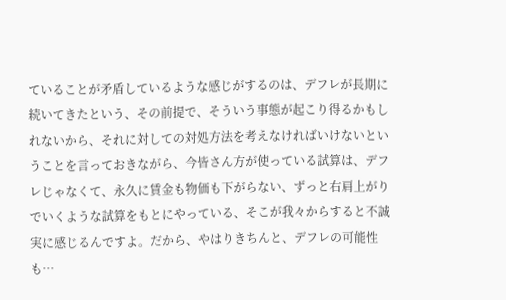ていることが矛盾しているような感じがするのは、デフレが長期に続いてきたという、その前提で、そういう事態が起こり得るかもしれないから、それに対しての対処方法を考えなければいけないということを言っておきながら、今皆さん方が使っている試算は、デフレじゃなくて、永久に賃金も物価も下がらない、ずっと右肩上がりでいくような試算をもとにやっている、そこが我々からすると不誠実に感じるんですよ。だから、やはりきちんと、デフレの可能性も…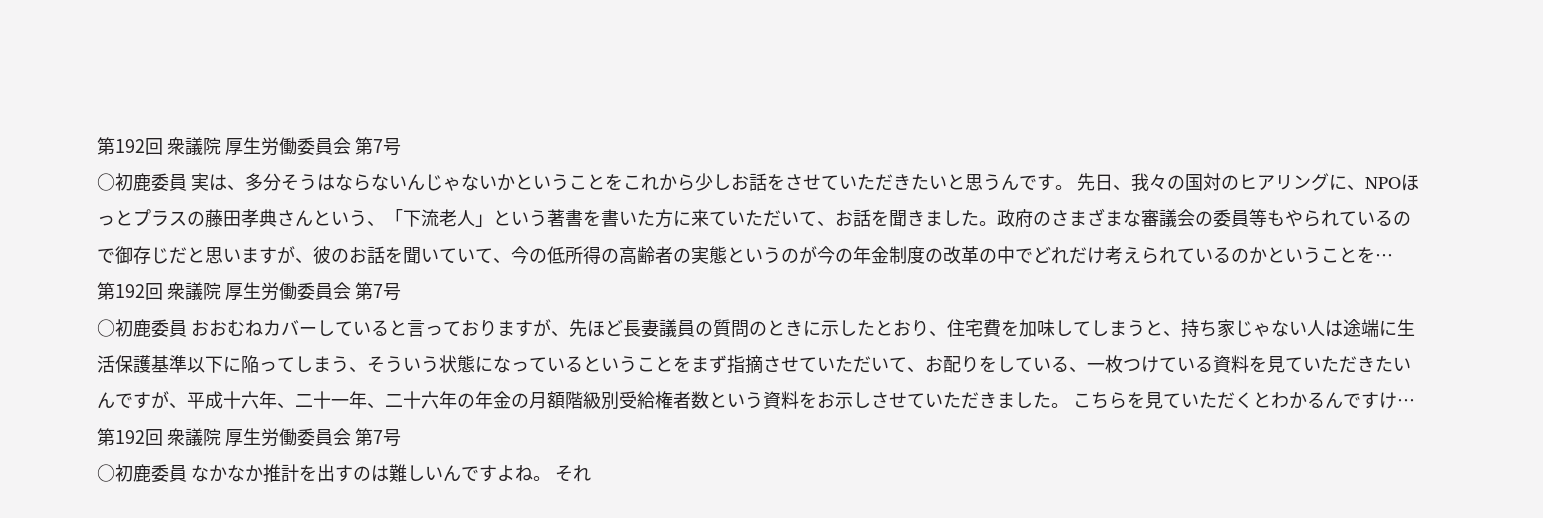第192回 衆議院 厚生労働委員会 第7号
○初鹿委員 実は、多分そうはならないんじゃないかということをこれから少しお話をさせていただきたいと思うんです。 先日、我々の国対のヒアリングに、NPOほっとプラスの藤田孝典さんという、「下流老人」という著書を書いた方に来ていただいて、お話を聞きました。政府のさまざまな審議会の委員等もやられているので御存じだと思いますが、彼のお話を聞いていて、今の低所得の高齢者の実態というのが今の年金制度の改革の中でどれだけ考えられているのかということを…
第192回 衆議院 厚生労働委員会 第7号
○初鹿委員 おおむねカバーしていると言っておりますが、先ほど長妻議員の質問のときに示したとおり、住宅費を加味してしまうと、持ち家じゃない人は途端に生活保護基準以下に陥ってしまう、そういう状態になっているということをまず指摘させていただいて、お配りをしている、一枚つけている資料を見ていただきたいんですが、平成十六年、二十一年、二十六年の年金の月額階級別受給権者数という資料をお示しさせていただきました。 こちらを見ていただくとわかるんですけ…
第192回 衆議院 厚生労働委員会 第7号
○初鹿委員 なかなか推計を出すのは難しいんですよね。 それ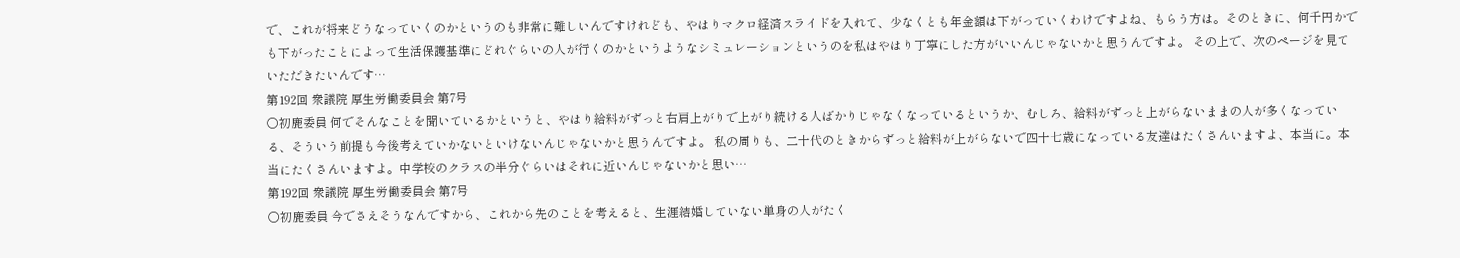で、これが将来どうなっていくのかというのも非常に難しいんですけれども、やはりマクロ経済スライドを入れて、少なくとも年金額は下がっていくわけですよね、もらう方は。そのときに、何千円かでも下がったことによって生活保護基準にどれぐらいの人が行くのかというようなシミュレーションというのを私はやはり丁寧にした方がいいんじゃないかと思うんですよ。 その上で、次のページを見ていただきたいんです…
第192回 衆議院 厚生労働委員会 第7号
○初鹿委員 何でそんなことを聞いているかというと、やはり給料がずっと右肩上がりで上がり続ける人ばかりじゃなくなっているというか、むしろ、給料がずっと上がらないままの人が多くなっている、そういう前提も今後考えていかないといけないんじゃないかと思うんですよ。 私の周りも、二十代のときからずっと給料が上がらないで四十七歳になっている友達はたくさんいますよ、本当に。本当にたくさんいますよ。中学校のクラスの半分ぐらいはそれに近いんじゃないかと思い…
第192回 衆議院 厚生労働委員会 第7号
○初鹿委員 今でさえそうなんですから、これから先のことを考えると、生涯結婚していない単身の人がたく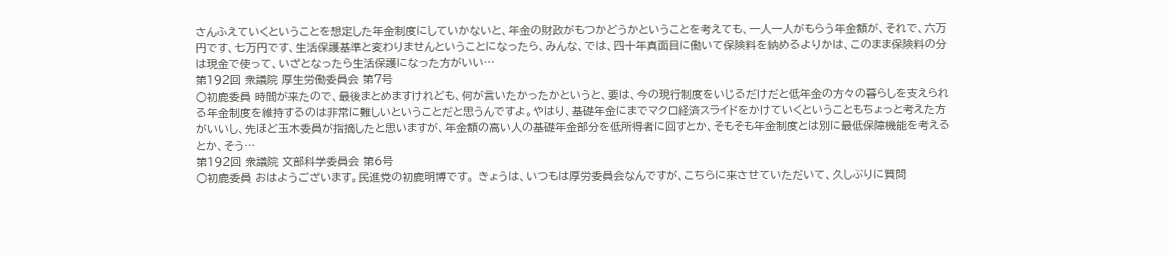さんふえていくということを想定した年金制度にしていかないと、年金の財政がもつかどうかということを考えても、一人一人がもらう年金額が、それで、六万円です、七万円です、生活保護基準と変わりませんということになったら、みんな、では、四十年真面目に働いて保険料を納めるよりかは、このまま保険料の分は現金で使って、いざとなったら生活保護になった方がいい…
第192回 衆議院 厚生労働委員会 第7号
○初鹿委員 時間が来たので、最後まとめますけれども、何が言いたかったかというと、要は、今の現行制度をいじるだけだと低年金の方々の暮らしを支えられる年金制度を維持するのは非常に難しいということだと思うんですよ。やはり、基礎年金にまでマクロ経済スライドをかけていくということもちょっと考えた方がいいし、先ほど玉木委員が指摘したと思いますが、年金額の高い人の基礎年金部分を低所得者に回すとか、そもそも年金制度とは別に最低保障機能を考えるとか、そう…
第192回 衆議院 文部科学委員会 第6号
○初鹿委員 おはようございます。民進党の初鹿明博です。 きょうは、いつもは厚労委員会なんですが、こちらに来させていただいて、久しぶりに質問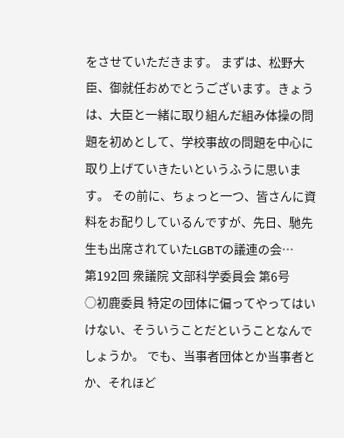をさせていただきます。 まずは、松野大臣、御就任おめでとうございます。きょうは、大臣と一緒に取り組んだ組み体操の問題を初めとして、学校事故の問題を中心に取り上げていきたいというふうに思います。 その前に、ちょっと一つ、皆さんに資料をお配りしているんですが、先日、馳先生も出席されていたLGBTの議連の会…
第192回 衆議院 文部科学委員会 第6号
○初鹿委員 特定の団体に偏ってやってはいけない、そういうことだということなんでしょうか。 でも、当事者団体とか当事者とか、それほど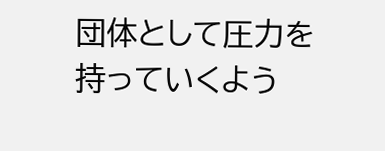団体として圧力を持っていくよう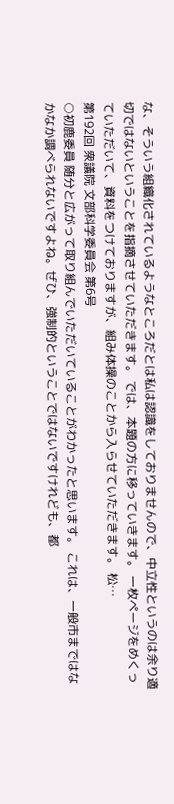な、そういう組織化されているようなところだとは私は認識をしておりませんので、中立性というのは余り適切ではないということを指摘させていただきます。 では、本題の方に移っていきます。 一枚ページをめくっていただいて、資料をつけておりますが、組み体操のことから入らせていただきます。 松…
第192回 衆議院 文部科学委員会 第6号
○初鹿委員 随分と広がって取り組んでいただいていることがわかったと思います。 これは、一般市まではなかなか調べられないですよね。ぜひ、強制的ということではないですけれども、都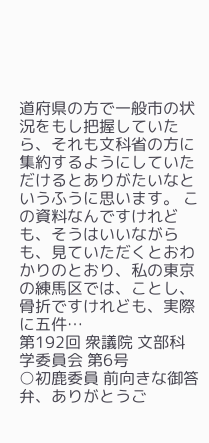道府県の方で一般市の状況をもし把握していたら、それも文科省の方に集約するようにしていただけるとありがたいなというふうに思います。 この資料なんですけれども、そうはいいながらも、見ていただくとおわかりのとおり、私の東京の練馬区では、ことし、骨折ですけれども、実際に五件…
第192回 衆議院 文部科学委員会 第6号
○初鹿委員 前向きな御答弁、ありがとうご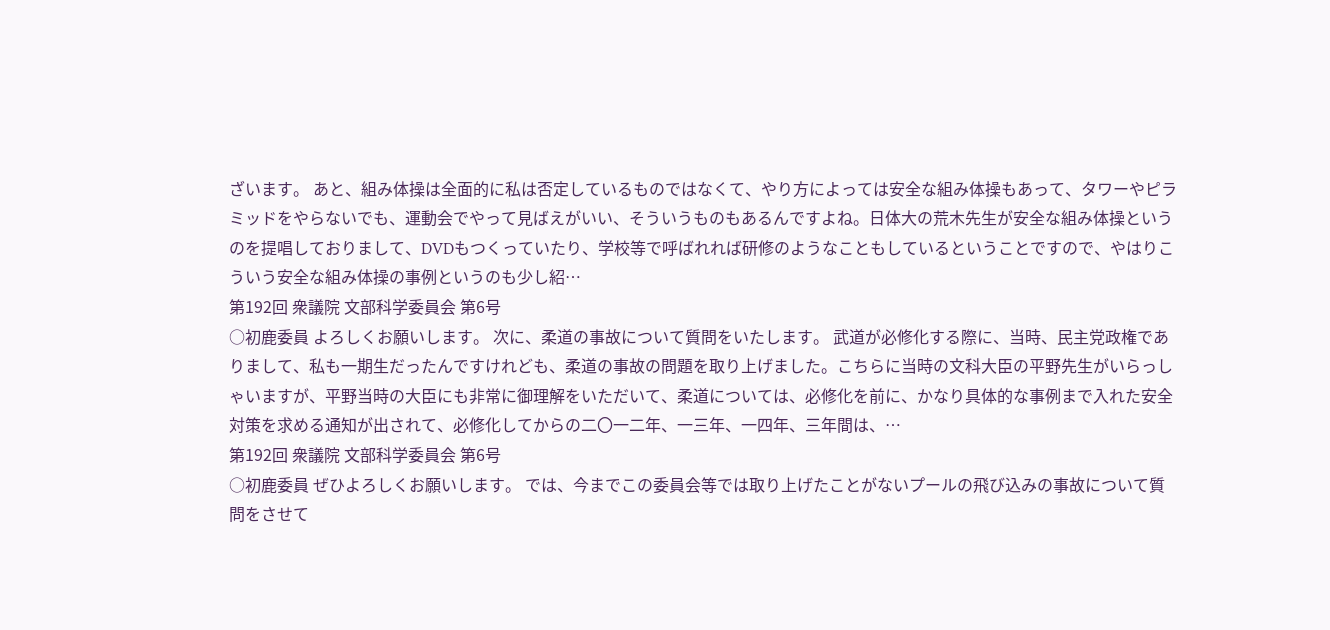ざいます。 あと、組み体操は全面的に私は否定しているものではなくて、やり方によっては安全な組み体操もあって、タワーやピラミッドをやらないでも、運動会でやって見ばえがいい、そういうものもあるんですよね。日体大の荒木先生が安全な組み体操というのを提唱しておりまして、DVDもつくっていたり、学校等で呼ばれれば研修のようなこともしているということですので、やはりこういう安全な組み体操の事例というのも少し紹…
第192回 衆議院 文部科学委員会 第6号
○初鹿委員 よろしくお願いします。 次に、柔道の事故について質問をいたします。 武道が必修化する際に、当時、民主党政権でありまして、私も一期生だったんですけれども、柔道の事故の問題を取り上げました。こちらに当時の文科大臣の平野先生がいらっしゃいますが、平野当時の大臣にも非常に御理解をいただいて、柔道については、必修化を前に、かなり具体的な事例まで入れた安全対策を求める通知が出されて、必修化してからの二〇一二年、一三年、一四年、三年間は、…
第192回 衆議院 文部科学委員会 第6号
○初鹿委員 ぜひよろしくお願いします。 では、今までこの委員会等では取り上げたことがないプールの飛び込みの事故について質問をさせて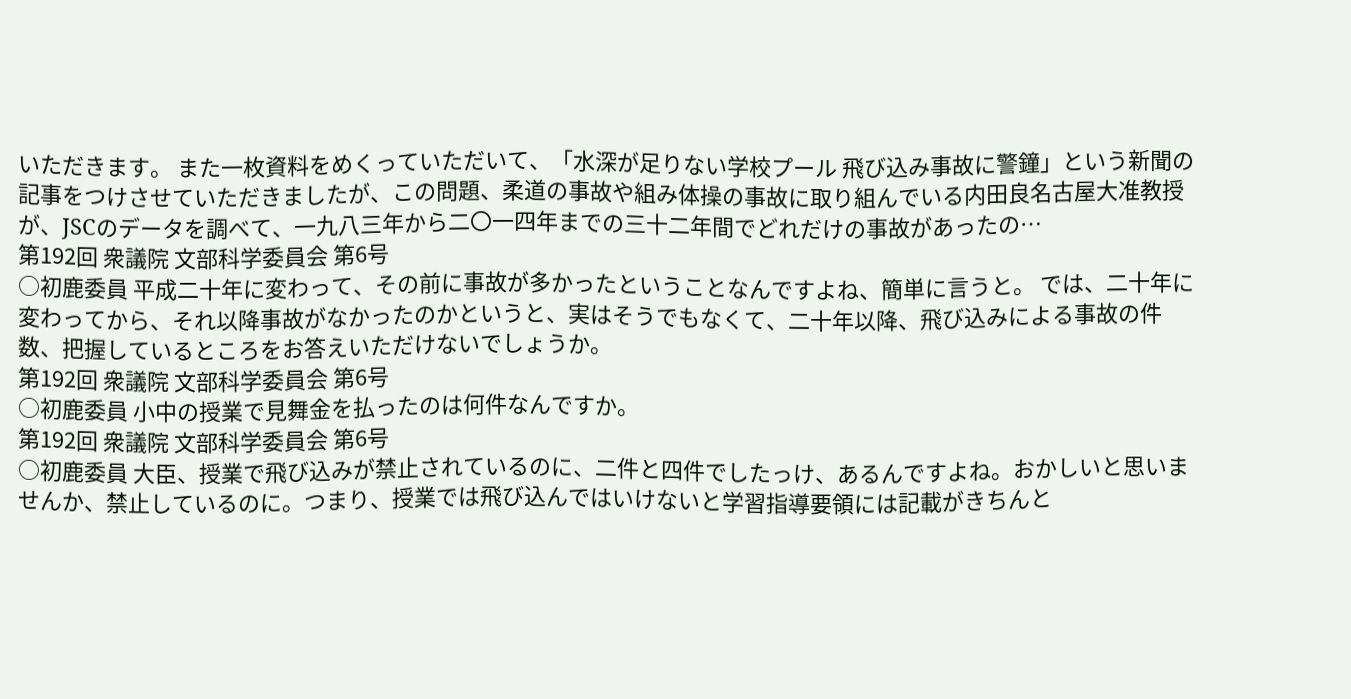いただきます。 また一枚資料をめくっていただいて、「水深が足りない学校プール 飛び込み事故に警鐘」という新聞の記事をつけさせていただきましたが、この問題、柔道の事故や組み体操の事故に取り組んでいる内田良名古屋大准教授が、JSCのデータを調べて、一九八三年から二〇一四年までの三十二年間でどれだけの事故があったの…
第192回 衆議院 文部科学委員会 第6号
○初鹿委員 平成二十年に変わって、その前に事故が多かったということなんですよね、簡単に言うと。 では、二十年に変わってから、それ以降事故がなかったのかというと、実はそうでもなくて、二十年以降、飛び込みによる事故の件数、把握しているところをお答えいただけないでしょうか。
第192回 衆議院 文部科学委員会 第6号
○初鹿委員 小中の授業で見舞金を払ったのは何件なんですか。
第192回 衆議院 文部科学委員会 第6号
○初鹿委員 大臣、授業で飛び込みが禁止されているのに、二件と四件でしたっけ、あるんですよね。おかしいと思いませんか、禁止しているのに。つまり、授業では飛び込んではいけないと学習指導要領には記載がきちんと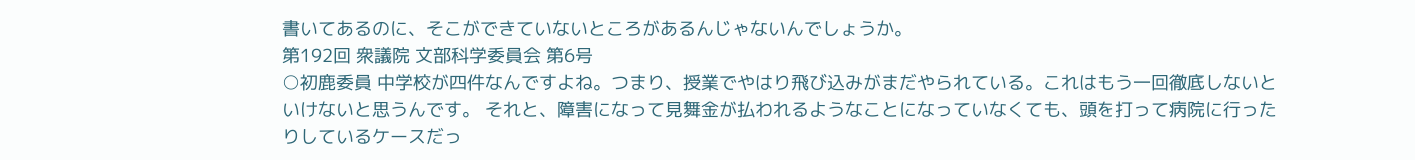書いてあるのに、そこができていないところがあるんじゃないんでしょうか。
第192回 衆議院 文部科学委員会 第6号
○初鹿委員 中学校が四件なんですよね。つまり、授業でやはり飛び込みがまだやられている。これはもう一回徹底しないといけないと思うんです。 それと、障害になって見舞金が払われるようなことになっていなくても、頭を打って病院に行ったりしているケースだっ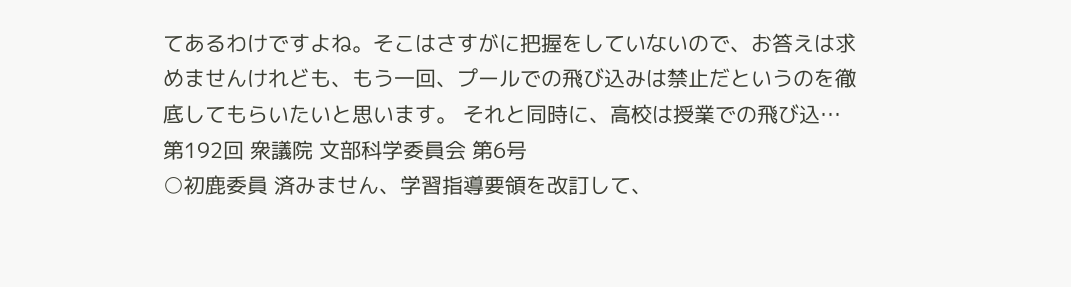てあるわけですよね。そこはさすがに把握をしていないので、お答えは求めませんけれども、もう一回、プールでの飛び込みは禁止だというのを徹底してもらいたいと思います。 それと同時に、高校は授業での飛び込…
第192回 衆議院 文部科学委員会 第6号
○初鹿委員 済みません、学習指導要領を改訂して、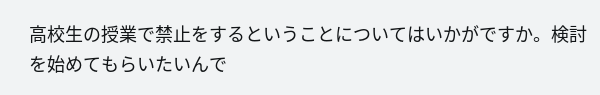高校生の授業で禁止をするということについてはいかがですか。検討を始めてもらいたいんで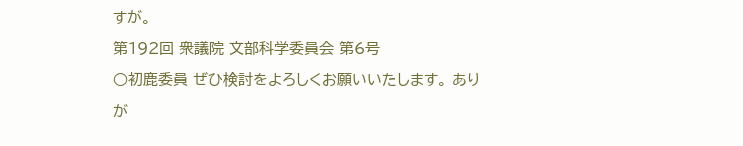すが。
第192回 衆議院 文部科学委員会 第6号
○初鹿委員 ぜひ検討をよろしくお願いいたします。 ありが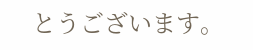とうございます。